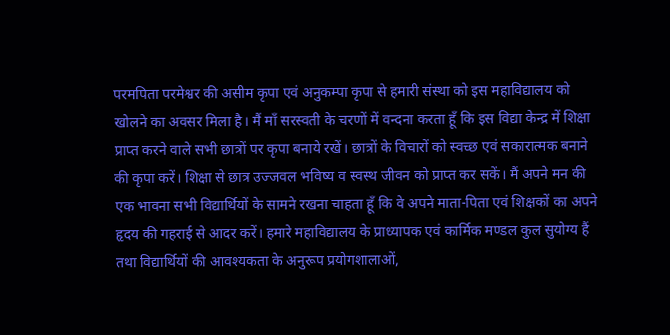परमपिता परमेश्वर की असीम कृपा एवं अनुकम्पा कृपा से हमारी संस्था को इस महाविद्यालय को खोलने का अवसर मिला है। मैं माँ सरस्वती के चरणों में वन्दना करता हूँ कि इस विद्या केन्द्र में शिक्षा प्राप्त करने वाले सभी छात्रों पर कृपा बनाये रखें। छात्रों के विचारों को स्वच्छ एवं सकारात्मक बनाने की कृपा करें। शिक्षा से छात्र उज्जवल भविष्य व स्वस्थ जीवन को प्राप्त कर सकें। मैं अपने मन की एक भावना सभी विद्यार्थियों के सामने रखना चाहता हूँ कि वे अपने माता-पिता एवं शिक्षकों का अपने हृदय की गहराई से आदर करें। हमारे महाविद्यालय के प्राध्यापक एवं कार्मिक मण्डल कुल सुयोग्य हैं तथा विद्यार्थियों की आवश्यकता के अनुरूप प्रयोगशालाओं,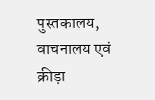पुस्तकालय, वाचनालय एवं क्रीड़ा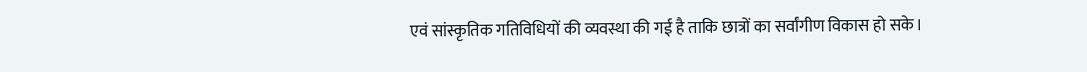एवं सांस्कृतिक गतिविधियों की व्यवस्था की गई है ताकि छात्रों का सर्वांगीण विकास हो सके।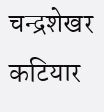चन्द्रशेखर कटियार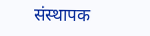संस्थापक